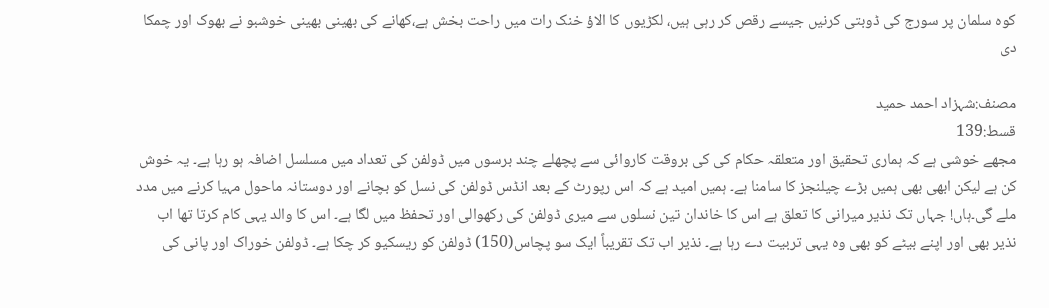کوہ سلمان پر سورج کی ڈوبتی کرنیں جیسے رقص کر رہی ہیں، لکڑیوں کا الاؤ خنک رات میں راحت بخش ہے،کھانے کی بھینی بھینی خوشبو نے بھوک اور چمکا دی

مصنف:شہزاد احمد حمید
قسط:139
مجھے خوشی ہے کہ ہماری تحقیق اور متعلقہ حکام کی کی بروقت کاروائی سے پچھلے چند برسوں میں ڈولفن کی تعداد میں مسلسل اضافہ ہو رہا ہے۔ یہ خوش کن ہے لیکن ابھی بھی ہمیں بڑے چیلنجز کا سامنا ہے۔ ہمیں امید ہے کہ اس رپورٹ کے بعد انڈس ڈولفن کی نسل کو بچانے اور دوستانہ ماحول مہیا کرنے میں مدد ملے گی۔ہاں! جہاں تک نذیر میرانی کا تعلق ہے اس کا خاندان تین نسلوں سے میری ڈولفن کی رکھوالی اور تحفظ میں لگا ہے۔ اس کا والد یہی کام کرتا تھا اب نذیر بھی اور اپنے بیٹے کو بھی وہ یہی تربیت دے رہا ہے۔ نذیر اب تک تقریباً ایک سو پچاس(150) ڈولفن کو ریسکیو کر چکا ہے۔ ڈولفن خوراک اور پانی کی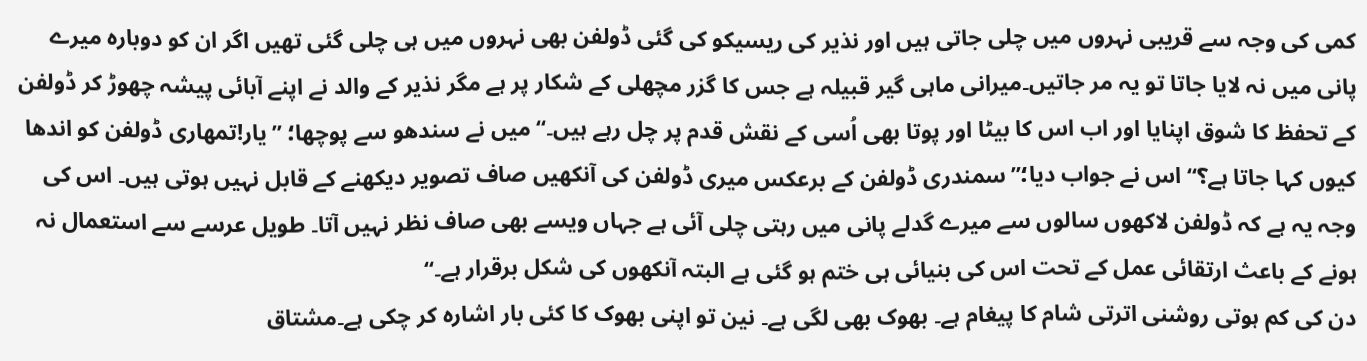کمی کی وجہ سے قریبی نہروں میں چلی جاتی ہیں اور نذیر کی ریسیکو کی گئی ڈولفن بھی نہروں میں ہی چلی گئی تھیں اگر ان کو دوبارہ میرے پانی میں نہ لایا جاتا تو یہ مر جاتیں۔میرانی ماہی گیر قبیلہ ہے جس کا گزر مچھلی کے شکار پر ہے مگر نذیر کے والد نے اپنے آبائی پیشہ چھوڑ کر ڈولفن کے تحفظ کا شوق اپنایا اور اب اس کا بیٹا اور پوتا بھی اُسی کے نقش قدم پر چل رہے ہیں۔“ میں نے سندھو سے پوچھا؛ ”یار!تمھاری ڈولفن کو اندھا کیوں کہا جاتا ہے؟“ اس نے جواب دیا؛”سمندری ڈولفن کے برعکس میری ڈولفن کی آنکھیں صاف تصویر دیکھنے کے قابل نہیں ہوتی ہیں۔ اس کی وجہ یہ ہے کہ ڈولفن لاکھوں سالوں سے میرے گدلے پانی میں رہتی چلی آئی ہے جہاں ویسے بھی صاف نظر نہیں آتا۔ طویل عرسے سے استعمال نہ ہونے کے باعث ارتقائی عمل کے تحت اس کی بنیائی ہی ختم ہو گئی ہے البتہ آنکھوں کی شکل برقرار ہے۔“
دن کی کم ہوتی روشنی اترتی شام کا پیغام ہے۔ بھوک بھی لگی ہے۔ نین تو اپنی بھوک کا کئی بار اشارہ کر چکی ہے۔مشتاق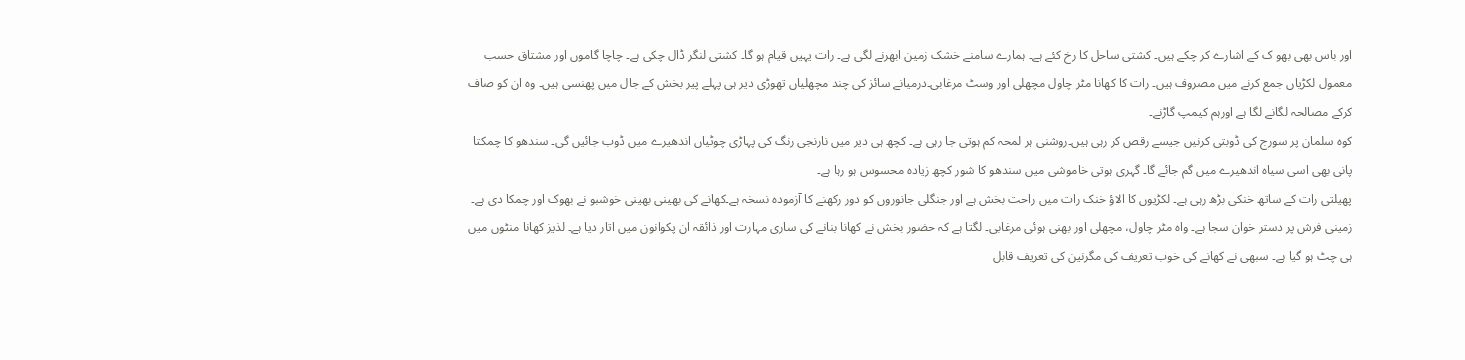اور باس بھی بھو ک کے اشارے کر چکے ہیں۔ کشتی ساحل کا رخ کئے ہے۔ ہمارے سامنے خشک زمین ابھرنے لگی ہے۔ رات یہیں قیام ہو گا۔ کشتی لنگر ڈال چکی ہے۔ چاچا گاموں اور مشتاق حسب معمول لکڑیاں جمع کرنے میں مصروف ہیں۔ رات کا کھانا مٹر چاول مچھلی اور وسٹ مرغابی۔درمیانے سائز کی چند مچھلیاں تھوڑی دیر ہی پہلے پیر بخش کے جال میں پھنسی ہیں۔ وہ ان کو صاف کرکے مصالحہ لگانے لگا ہے اورہم کیمپ گاڑنے۔
کوہ سلمان پر سورج کی ڈوبتی کرنیں جیسے رقص کر رہی ہیں۔روشنی ہر لمحہ کم ہوتی جا رہی ہے۔ کچھ ہی دیر میں نارنجی رنگ کی پہاڑی چوٹیاں اندھیرے میں ڈوب جائیں گی۔ سندھو کا چمکتا پانی بھی اسی سیاہ اندھیرے میں گم جائے گا۔ گہری ہوتی خاموشی میں سندھو کا شور کچھ زیادہ محسوس ہو رہا ہے۔
پھیلتی رات کے ساتھ خنکی بڑھ رہی ہے۔ لکڑیوں کا الاؤ خنک رات میں راحت بخش ہے اور جنگلی جانوروں کو دور رکھنے کا آزمودہ نسخہ ہے۔کھانے کی بھینی بھینی خوشبو نے بھوک اور چمکا دی ہے۔ زمینی فرش پر دستر خوان سجا ہے۔ واہ مٹر چاول، مچھلی اور بھنی ہوئی مرغابی۔ لگتا ہے کہ حضور بخش نے کھانا بنانے کی ساری مہارت اور ذائقہ ان پکوانون میں اتار دیا ہے۔ لذیز کھانا منٹوں میں ہی چٹ ہو گیا ہے۔ سبھی نے کھانے کی خوب تعریف کی مگرنین کی تعریف قابل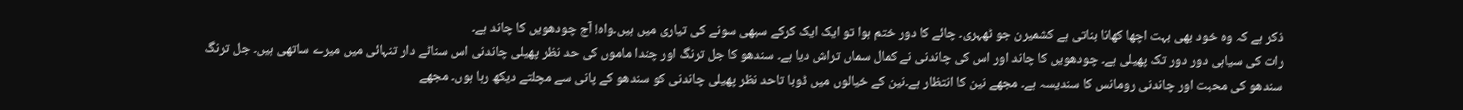ذکر ہے کہ وہ خود بھی بہت اچھا کھانا بناتی ہے کشمیرن جو ٹھہری۔ چائے کا دور ختم ہوا تو ایک ایک کرکے سبھی سونے کی تیاری میں ہیں۔واہ! آج چودھویں کا چاند ہے۔
رات کی سیاہی دور دور تک پھیلی ہے۔ چودھویں کا چاند اور اس کی چاندنی نے کمال سماں تراش دیا ہے۔ سندھو کا جل ترنگ اور چندا ماموں کی حد نظر پھیلی چاندنی اس سناٹے دار تنہائی میں میرے ساتھی ہیں۔ جل ترنگ سندھو کی محبت اور چاندنی رومانس کا سندیسہ ہے۔ مجھے نین کا انتظار ہے۔نین کے خیالوں میں ڈوبا تاحد نظر پھیلی چاندنی کو سندھو کے پانی سے مچلتے دیکھ رہا ہوں۔ مجھے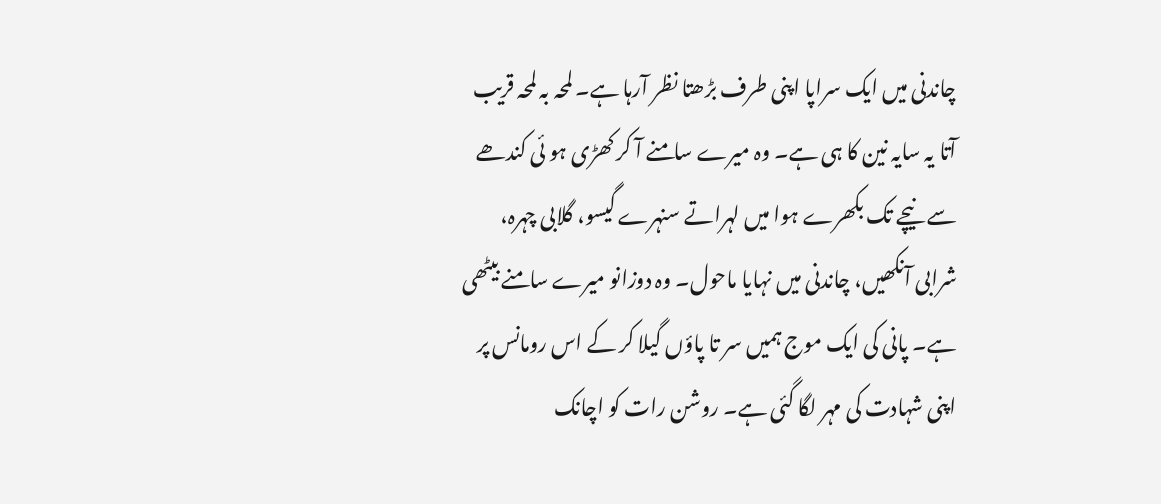چاندنی میں ایک سراپا اپنی طرف بڑھتا نظر آرہا ہے۔ لمحہ بہ لمحہ قریب آتا یہ سایہ نین کا ہی ہے۔ وہ میرے سامنے آ کر کھڑی ہو ئی کندھے سے نیچے تک بکھرے ہوا میں لہراتے سنہرے گیسو، گلابی چہرہ، شرابی آنکھیں، چاندنی میں نہایا ماحول۔ وہ دوزانو میرے سامنے بیٹھی ہے۔ پانی کی ایک موج ہمیں سر تا پاؤں گیلا کر کے اس رومانس پر اپنی شہادت کی مہر لگا گئی ہے۔ روشن رات کو اچانک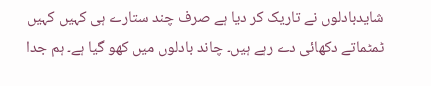شایدبادلوں نے تاریک کر دیا ہے صرف چند ستارے ہی کہیں کہیں ٹمٹماتے دکھائی دے رہے ہیں۔ چاند بادلوں میں کھو گیا ہے۔ ہم جدا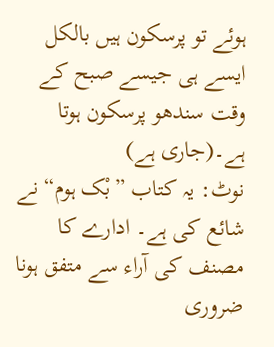ہوئے تو پرسکون ہیں بالکل ایسے ہی جیسے صبح کے وقت سندھو پرسکون ہوتا ہے۔(جاری ہے)
نوٹ: یہ کتاب ”بْک ہوم“ نے شائع کی ہے۔ ادارے کا مصنف کی آراء سے متفق ہونا ضروری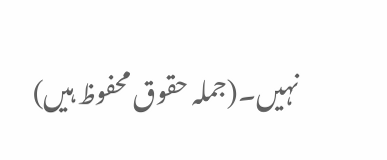نہیں۔(جملہ حقوق محفوظ ہیں)